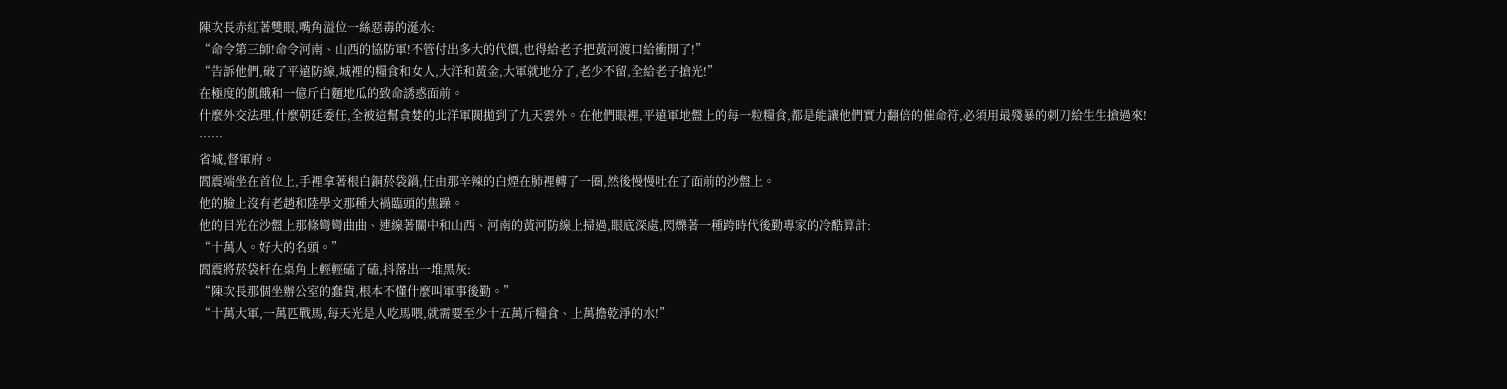陳次長赤紅著雙眼,嘴角溢位一絲惡毒的涎水:
“命令第三師!命令河南、山西的協防軍!不管付出多大的代價,也得給老子把黃河渡口給衝開了!”
“告訴他們,破了平遠防線,城裡的糧食和女人,大洋和黃金,大軍就地分了,老少不留,全給老子搶光!”
在極度的飢餓和一億斤白麵地瓜的致命誘惑面前。
什麼外交法理,什麼朝廷委任,全被這幫貪婪的北洋軍閥拋到了九天雲外。在他們眼裡,平遠軍地盤上的每一粒糧食,都是能讓他們實力翻倍的催命符,必須用最殘暴的刺刀給生生搶過來!
……
省城,督軍府。
閻震端坐在首位上,手裡拿著根白銅菸袋鍋,任由那辛辣的白煙在肺裡轉了一圈,然後慢慢吐在了面前的沙盤上。
他的臉上沒有老趙和陸學文那種大禍臨頭的焦躁。
他的目光在沙盤上那條彎彎曲曲、連線著關中和山西、河南的黃河防線上掃過,眼底深處,閃爍著一種跨時代後勤專家的冷酷算計:
“十萬人。好大的名頭。”
閻震將菸袋杆在桌角上輕輕磕了磕,抖落出一堆黑灰:
“陳次長那個坐辦公室的蠢貨,根本不懂什麼叫軍事後勤。”
“十萬大軍,一萬匹戰馬,每天光是人吃馬喂,就需要至少十五萬斤糧食、上萬擔乾淨的水!”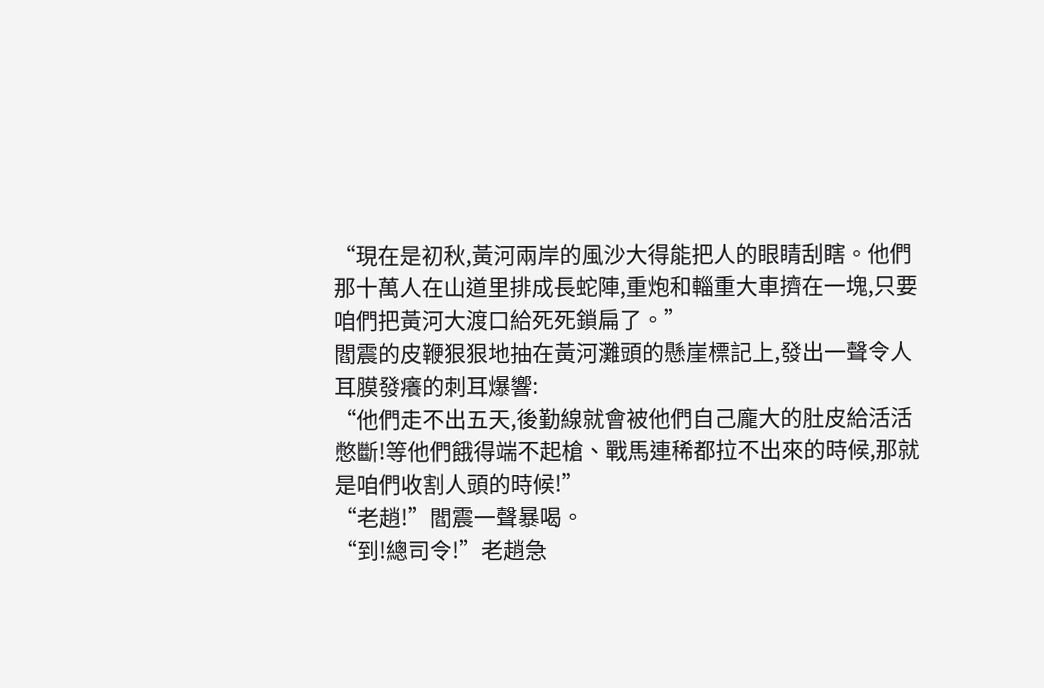“現在是初秋,黃河兩岸的風沙大得能把人的眼睛刮瞎。他們那十萬人在山道里排成長蛇陣,重炮和輜重大車擠在一塊,只要咱們把黃河大渡口給死死鎖扁了。”
閻震的皮鞭狠狠地抽在黃河灘頭的懸崖標記上,發出一聲令人耳膜發癢的刺耳爆響:
“他們走不出五天,後勤線就會被他們自己龐大的肚皮給活活憋斷!等他們餓得端不起槍、戰馬連稀都拉不出來的時候,那就是咱們收割人頭的時候!”
“老趙!”閻震一聲暴喝。
“到!總司令!”老趙急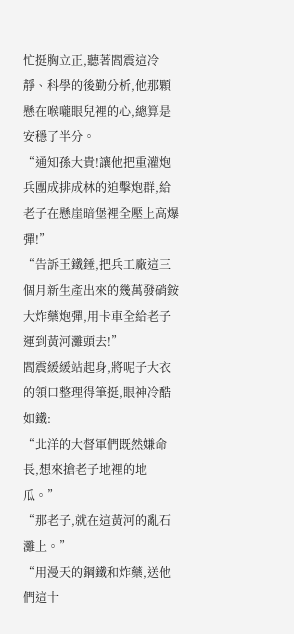忙挺胸立正,聽著閻震這冷靜、科學的後勤分析,他那顆懸在喉嚨眼兒裡的心,總算是安穩了半分。
“通知孫大貴!讓他把重灌炮兵團成排成林的迫擊炮群,給老子在懸崖暗堡裡全壓上高爆彈!”
“告訴王鐵錘,把兵工廠這三個月新生產出來的幾萬發硝銨大炸藥炮彈,用卡車全給老子運到黃河灘頭去!”
閻震緩緩站起身,將呢子大衣的領口整理得筆挺,眼神冷酷如鐵:
“北洋的大督軍們既然嫌命長,想來搶老子地裡的地瓜。”
“那老子,就在這黃河的亂石灘上。”
“用漫天的鋼鐵和炸藥,送他們這十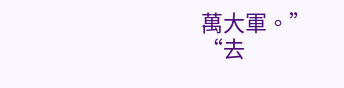萬大軍。”
“去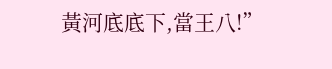黃河底底下,當王八!”